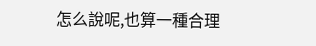怎么說呢,也算一種合理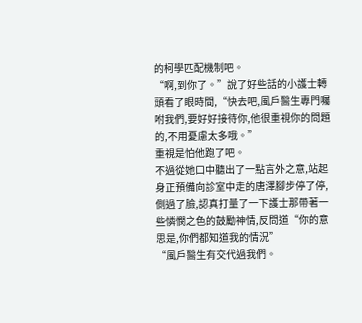的柯學匹配機制吧。
“啊,到你了。”說了好些話的小護士轉頭看了眼時間,“快去吧,風戶醫生專門囑咐我們,要好好接待你,他很重視你的問題的,不用憂慮太多哦。”
重視是怕他跑了吧。
不過從她口中聽出了一點言外之意,站起身正預備向診室中走的唐澤腳步停了停,側過了臉,認真打量了一下護士那帶著一些憐憫之色的鼓勵神情,反問道“你的意思是,你們都知道我的情況”
“風戶醫生有交代過我們。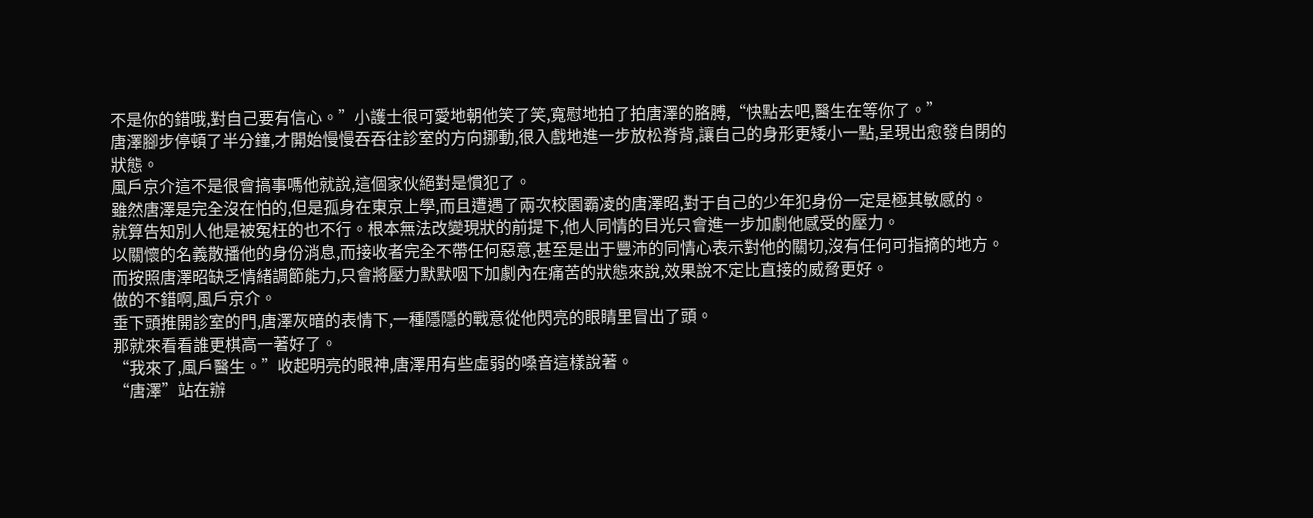不是你的錯哦,對自己要有信心。”小護士很可愛地朝他笑了笑,寬慰地拍了拍唐澤的胳膊,“快點去吧,醫生在等你了。”
唐澤腳步停頓了半分鐘,才開始慢慢吞吞往診室的方向挪動,很入戲地進一步放松脊背,讓自己的身形更矮小一點,呈現出愈發自閉的狀態。
風戶京介這不是很會搞事嗎他就說,這個家伙絕對是慣犯了。
雖然唐澤是完全沒在怕的,但是孤身在東京上學,而且遭遇了兩次校園霸凌的唐澤昭,對于自己的少年犯身份一定是極其敏感的。
就算告知別人他是被冤枉的也不行。根本無法改變現狀的前提下,他人同情的目光只會進一步加劇他感受的壓力。
以關懷的名義散播他的身份消息,而接收者完全不帶任何惡意,甚至是出于豐沛的同情心表示對他的關切,沒有任何可指摘的地方。
而按照唐澤昭缺乏情緒調節能力,只會將壓力默默咽下加劇內在痛苦的狀態來說,效果說不定比直接的威脅更好。
做的不錯啊,風戶京介。
垂下頭推開診室的門,唐澤灰暗的表情下,一種隱隱的戰意從他閃亮的眼睛里冒出了頭。
那就來看看誰更棋高一著好了。
“我來了,風戶醫生。”收起明亮的眼神,唐澤用有些虛弱的嗓音這樣說著。
“唐澤”站在辦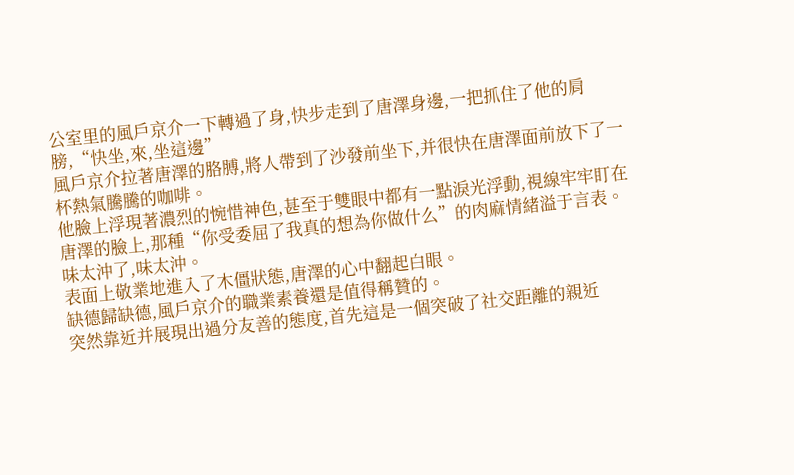公室里的風戶京介一下轉過了身,快步走到了唐澤身邊,一把抓住了他的肩膀,“快坐,來,坐這邊”
風戶京介拉著唐澤的胳膊,將人帶到了沙發前坐下,并很快在唐澤面前放下了一杯熱氣騰騰的咖啡。
他臉上浮現著濃烈的惋惜神色,甚至于雙眼中都有一點淚光浮動,視線牢牢盯在唐澤的臉上,那種“你受委屈了我真的想為你做什么”的肉麻情緒溢于言表。
味太沖了,味太沖。
表面上敬業地進入了木僵狀態,唐澤的心中翻起白眼。
缺德歸缺德,風戶京介的職業素養還是值得稱贊的。
突然靠近并展現出過分友善的態度,首先這是一個突破了社交距離的親近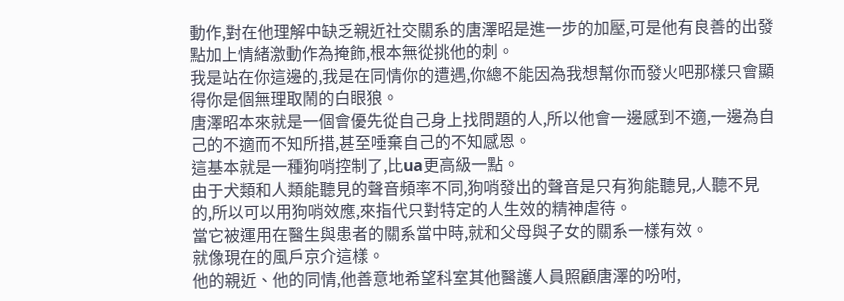動作,對在他理解中缺乏親近社交關系的唐澤昭是進一步的加壓,可是他有良善的出發點加上情緒激動作為掩飾,根本無從挑他的刺。
我是站在你這邊的,我是在同情你的遭遇,你總不能因為我想幫你而發火吧那樣只會顯得你是個無理取鬧的白眼狼。
唐澤昭本來就是一個會優先從自己身上找問題的人,所以他會一邊感到不適,一邊為自己的不適而不知所措,甚至唾棄自己的不知感恩。
這基本就是一種狗哨控制了,比ua更高級一點。
由于犬類和人類能聽見的聲音頻率不同,狗哨發出的聲音是只有狗能聽見,人聽不見的,所以可以用狗哨效應,來指代只對特定的人生效的精神虐待。
當它被運用在醫生與患者的關系當中時,就和父母與子女的關系一樣有效。
就像現在的風戶京介這樣。
他的親近、他的同情,他善意地希望科室其他醫護人員照顧唐澤的吩咐,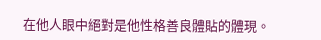在他人眼中絕對是他性格善良體貼的體現。